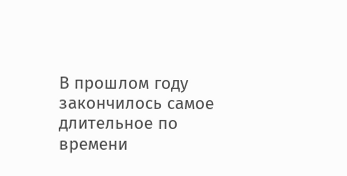В прошлом году закончилось самое длительное по времени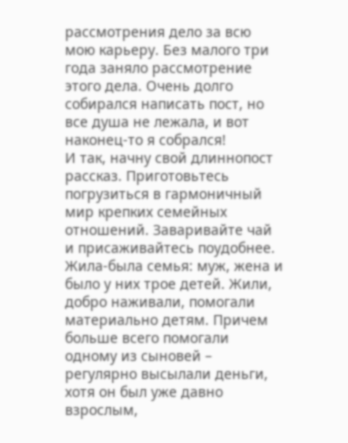рассмотрения дело за всю мою карьеру. Без малого три года заняло рассмотрение этого дела. Очень долго собирался написать пост, но все душа не лежала, и вот наконец-то я собрался!
И так, начну свой длиннопост рассказ. Приготовьтесь погрузиться в гармоничный мир крепких семейных отношений. Заваривайте чай и присаживайтесь поудобнее.
Жила-была семья: муж, жена и было у них трое детей. Жили, добро наживали, помогали материально детям. Причем больше всего помогали одному из сыновей – регулярно высылали деньги, хотя он был уже давно взрослым,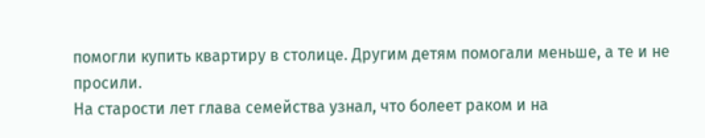помогли купить квартиру в столице. Другим детям помогали меньше, а те и не просили.
На старости лет глава семейства узнал, что болеет раком и на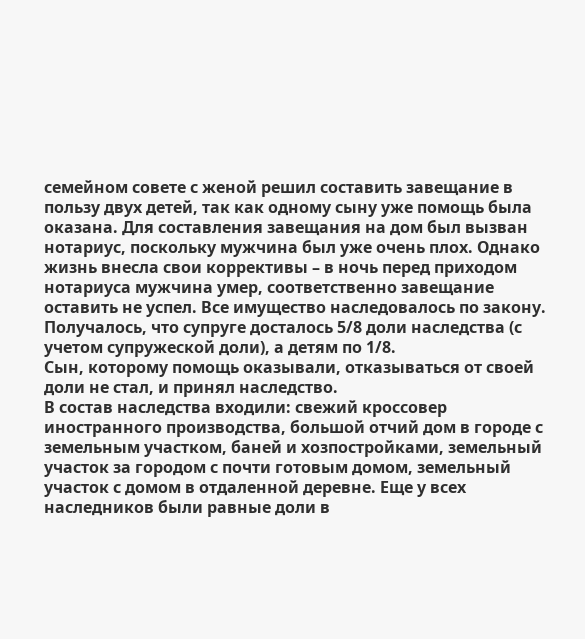семейном совете с женой решил составить завещание в пользу двух детей, так как одному сыну уже помощь была оказана. Для составления завещания на дом был вызван нотариус, поскольку мужчина был уже очень плох. Однако жизнь внесла свои коррективы – в ночь перед приходом нотариуса мужчина умер, соответственно завещание оставить не успел. Все имущество наследовалось по закону.
Получалось, что супруге досталось 5/8 доли наследства (с учетом супружеской доли), а детям по 1/8.
Сын, которому помощь оказывали, отказываться от своей доли не стал, и принял наследство.
В состав наследства входили: свежий кроссовер иностранного производства, большой отчий дом в городе с земельным участком, баней и хозпостройками, земельный участок за городом с почти готовым домом, земельный участок с домом в отдаленной деревне. Еще у всех наследников были равные доли в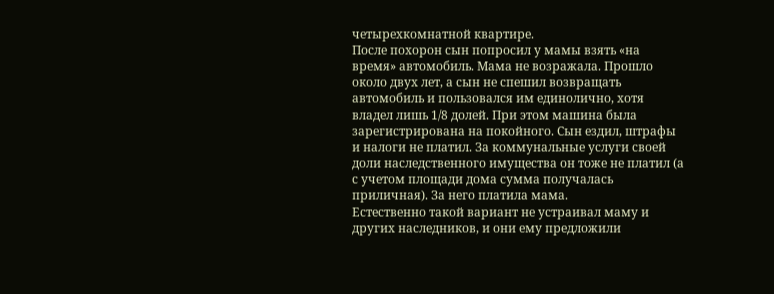четырехкомнатной квартире.
После похорон сын попросил у мамы взять «на время» автомобиль. Мама не возражала. Прошло около двух лет, а сын не спешил возвращать автомобиль и пользовался им единолично, хотя владел лишь 1/8 долей. При этом машина была зарегистрирована на покойного. Сын ездил, штрафы и налоги не платил. За коммунальные услуги своей доли наследственного имущества он тоже не платил (а с учетом площади дома сумма получалась приличная). За него платила мама.
Естественно такой вариант не устраивал маму и других наследников, и они ему предложили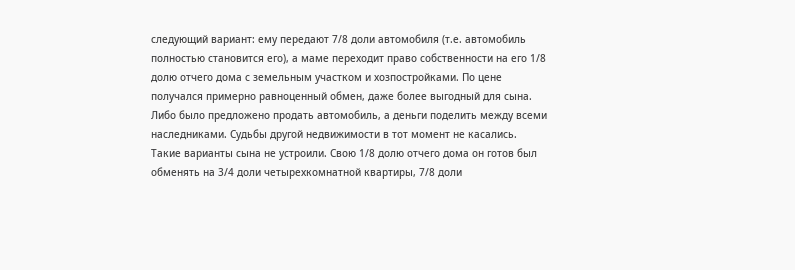следующий вариант: ему передают 7/8 доли автомобиля (т.е. автомобиль полностью становится его), а маме переходит право собственности на его 1/8 долю отчего дома с земельным участком и хозпостройками. По цене получался примерно равноценный обмен, даже более выгодный для сына. Либо было предложено продать автомобиль, а деньги поделить между всеми наследниками. Судьбы другой недвижимости в тот момент не касались.
Такие варианты сына не устроили. Свою 1/8 долю отчего дома он готов был обменять на 3/4 доли четырехкомнатной квартиры, 7/8 доли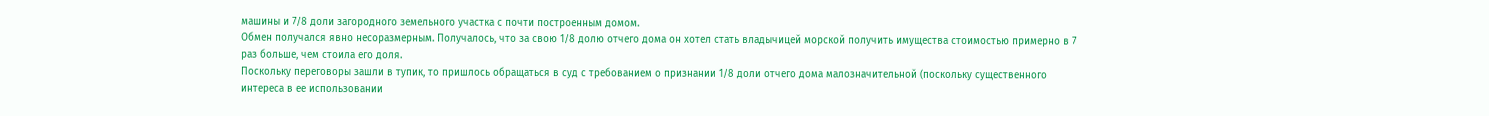машины и 7/8 доли загородного земельного участка с почти построенным домом.
Обмен получался явно несоразмерным. Получалось, что за свою 1/8 долю отчего дома он хотел стать владычицей морской получить имущества стоимостью примерно в 7 раз больше, чем стоила его доля.
Поскольку переговоры зашли в тупик, то пришлось обращаться в суд с требованием о признании 1/8 доли отчего дома малозначительной (поскольку существенного интереса в ее использовании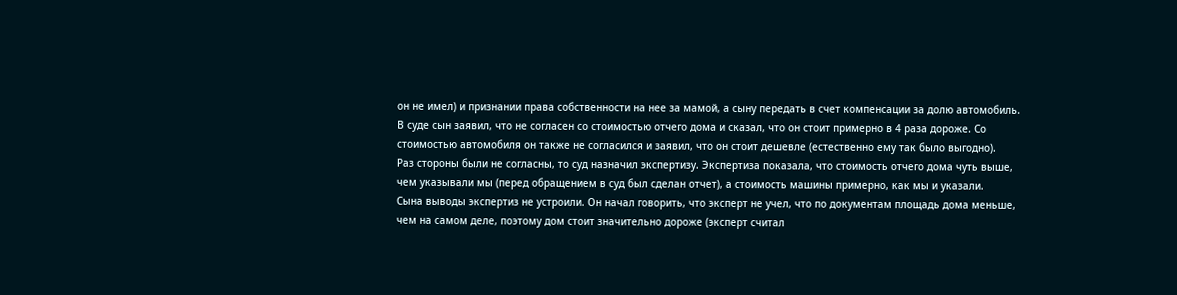он не имел) и признании права собственности на нее за мамой, а сыну передать в счет компенсации за долю автомобиль.
В суде сын заявил, что не согласен со стоимостью отчего дома и сказал, что он стоит примерно в 4 раза дороже. Со стоимостью автомобиля он также не согласился и заявил, что он стоит дешевле (естественно ему так было выгодно).
Раз стороны были не согласны, то суд назначил экспертизу. Экспертиза показала, что стоимость отчего дома чуть выше, чем указывали мы (перед обращением в суд был сделан отчет), а стоимость машины примерно, как мы и указали.
Сына выводы экспертиз не устроили. Он начал говорить, что эксперт не учел, что по документам площадь дома меньше, чем на самом деле, поэтому дом стоит значительно дороже (эксперт считал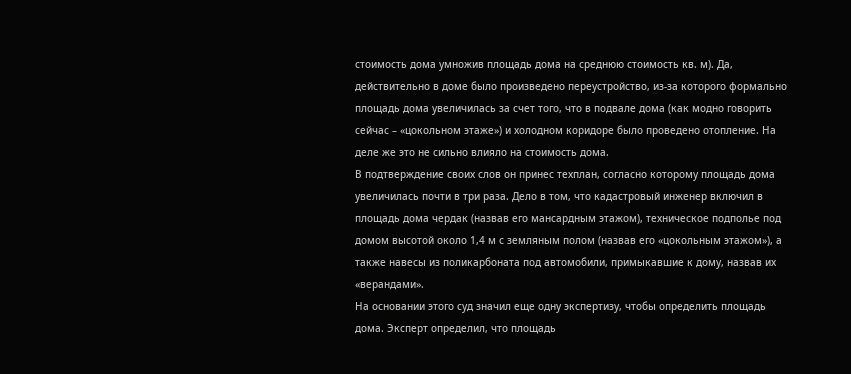стоимость дома умножив площадь дома на среднюю стоимость кв. м). Да, действительно в доме было произведено переустройство, из-за которого формально площадь дома увеличилась за счет того, что в подвале дома (как модно говорить сейчас – «цокольном этаже») и холодном коридоре было проведено отопление. На деле же это не сильно влияло на стоимость дома.
В подтверждение своих слов он принес техплан, согласно которому площадь дома увеличилась почти в три раза. Дело в том, что кадастровый инженер включил в площадь дома чердак (назвав его мансардным этажом), техническое подполье под домом высотой около 1,4 м с земляным полом (назвав его «цокольным этажом»), а также навесы из поликарбоната под автомобили, примыкавшие к дому, назвав их «верандами».
На основании этого суд значил еще одну экспертизу, чтобы определить площадь дома. Эксперт определил, что площадь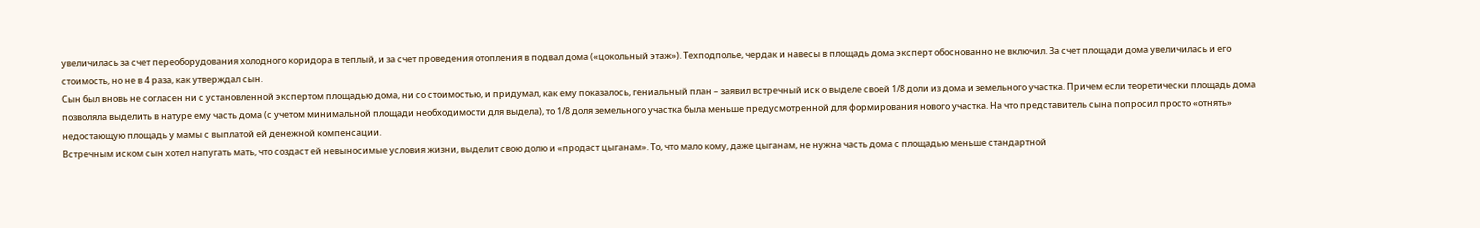увеличилась за счет переоборудования холодного коридора в теплый, и за счет проведения отопления в подвал дома («цокольный этаж»). Техподполье, чердак и навесы в площадь дома эксперт обоснованно не включил. За счет площади дома увеличилась и его стоимость, но не в 4 раза, как утверждал сын.
Сын был вновь не согласен ни с установленной экспертом площадью дома, ни со стоимостью, и придумал, как ему показалось, гениальный план – заявил встречный иск о выделе своей 1/8 доли из дома и земельного участка. Причем если теоретически площадь дома позволяла выделить в натуре ему часть дома (с учетом минимальной площади необходимости для выдела), то 1/8 доля земельного участка была меньше предусмотренной для формирования нового участка. На что представитель сына попросил просто «отнять» недостающую площадь у мамы с выплатой ей денежной компенсации.
Встречным иском сын хотел напугать мать, что создаст ей невыносимые условия жизни, выделит свою долю и «продаст цыганам». То, что мало кому, даже цыганам, не нужна часть дома с площадью меньше стандартной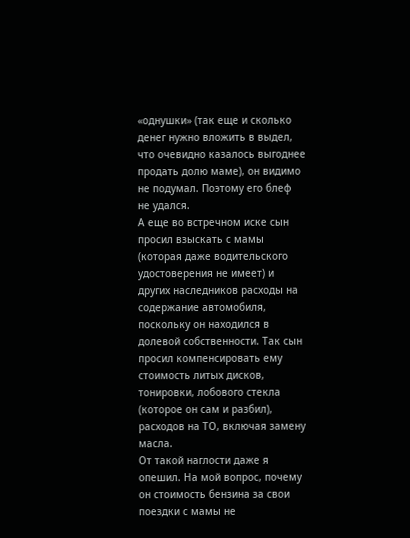«однушки» (так еще и сколько денег нужно вложить в выдел, что очевидно казалось выгоднее продать долю маме), он видимо не подумал. Поэтому его блеф не удался.
А еще во встречном иске сын просил взыскать с мамы (которая даже водительского удостоверения не имеет) и других наследников расходы на содержание автомобиля, поскольку он находился в долевой собственности. Так сын просил компенсировать ему стоимость литых дисков, тонировки, лобового стекла (которое он сам и разбил), расходов на ТО, включая замену масла.
От такой наглости даже я опешил. На мой вопрос, почему он стоимость бензина за свои поездки с мамы не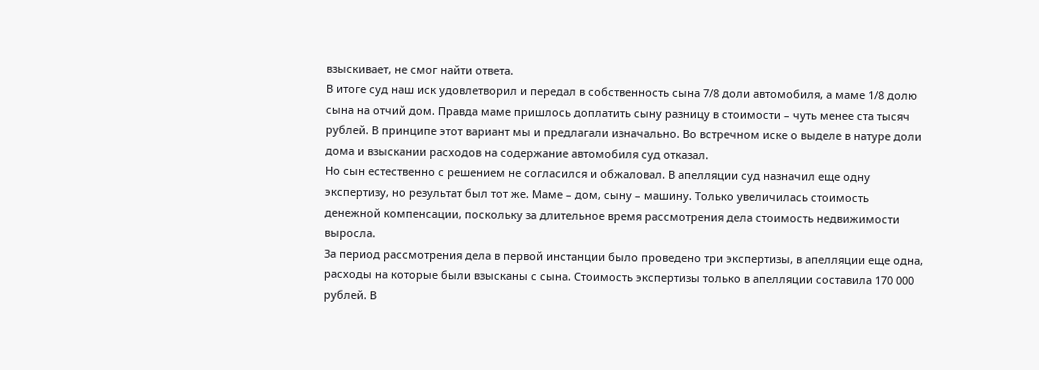взыскивает, не смог найти ответа.
В итоге суд наш иск удовлетворил и передал в собственность сына 7/8 доли автомобиля, а маме 1/8 долю сына на отчий дом. Правда маме пришлось доплатить сыну разницу в стоимости – чуть менее ста тысяч рублей. В принципе этот вариант мы и предлагали изначально. Во встречном иске о выделе в натуре доли дома и взыскании расходов на содержание автомобиля суд отказал.
Но сын естественно с решением не согласился и обжаловал. В апелляции суд назначил еще одну экспертизу, но результат был тот же. Маме – дом, сыну – машину. Только увеличилась стоимость денежной компенсации, поскольку за длительное время рассмотрения дела стоимость недвижимости выросла.
За период рассмотрения дела в первой инстанции было проведено три экспертизы, в апелляции еще одна, расходы на которые были взысканы с сына. Стоимость экспертизы только в апелляции составила 170 000 рублей. В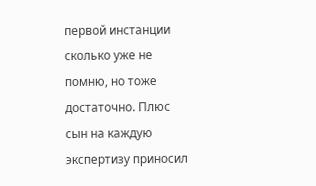первой инстанции сколько уже не помню, но тоже достаточно. Плюс сын на каждую экспертизу приносил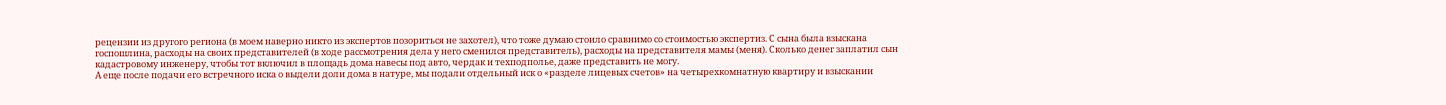рецензии из другого региона (в моем наверно никто из экспертов позориться не захотел), что тоже думаю стоило сравнимо со стоимостью экспертиз. С сына была взыскана госпошлина, расходы на своих представителей (в ходе рассмотрения дела у него сменился представитель), расходы на представителя мамы (меня). Сколько денег заплатил сын кадастровому инженеру, чтобы тот включил в площадь дома навесы под авто, чердак и техподполье, даже представить не могу.
А еще после подачи его встречного иска о выдели доли дома в натуре, мы подали отдельный иск о «разделе лицевых счетов» на четырехкомнатную квартиру и взыскании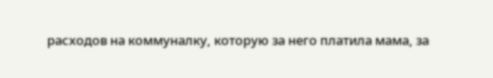расходов на коммуналку, которую за него платила мама, за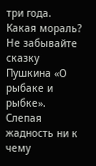три года.
Какая мораль? Не забывайте сказку Пушкина «О рыбаке и рыбке». Слепая жадность ни к чему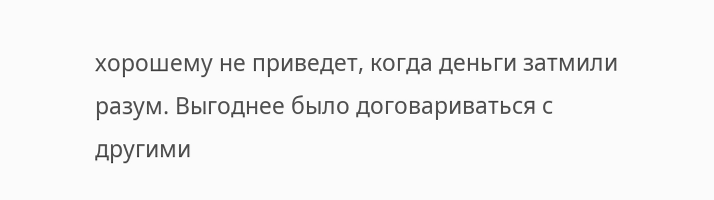хорошему не приведет, когда деньги затмили разум. Выгоднее было договариваться с другими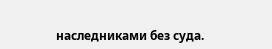наследниками без суда.